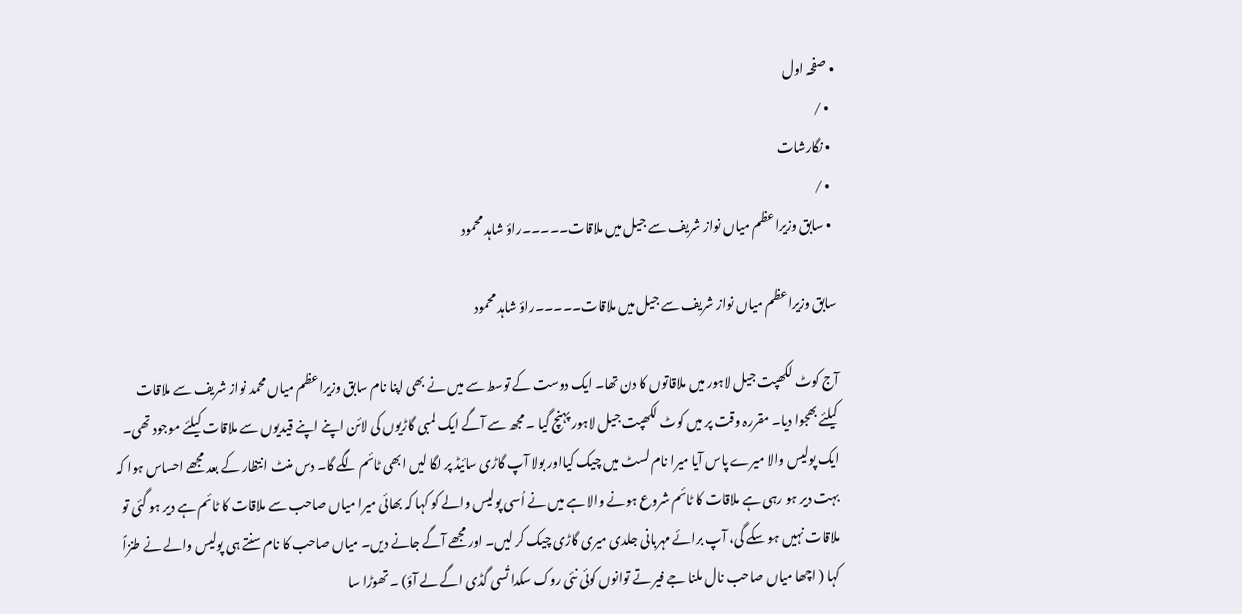• صفحہ اول
  • /
  • نگارشات
  • /
  • سابق وزیراعظم میاں نواز شریف سے جیل میں ملاقات۔۔۔۔۔راؤ شاہد محمود

سابق وزیراعظم میاں نواز شریف سے جیل میں ملاقات۔۔۔۔۔راؤ شاہد محمود

آج کوٹ لکھپت جیل لاہور میں ملاقاتوں کا دن تھا۔ ایک دوست کے توسط سے میں نے بھی اپنا نام سابق وزیراعظم میاں محمد نواز شریف سے ملاقات کیلئے بھجوا دیا۔ مقررہ وقت پر میں کوٹ لکھپت جیل لاہور پہنچ گیا ۔ مجھ سے آگے ایک لمبی گاڑیوں کی لائن اپنے اپنے قیدیوں سے ملاقات کیلئے موجود تھی۔ ایک پولیس والا میرے پاس آیا میرا نام لسٹ میں چیک کیااور بولا آپ گاڑی سائیڈ پر لگا لیں ابھی ٹائم لگے گا۔ دس منٹ انتظار کے بعد مجھے احساس ہوا کہ بہت دیر ہو رہی ہے ملاقات کا ٹائم شروع ہونے والا ہے میں نے اُسی پولیس والے کو کہا کہ بھائی میرا میاں صاحب سے ملاقات کا ٹائم ہے دیر ہو گئی تو ملاقات نہیں ہو سکے گی، آپ برائے مہربانی جلدی میری گاڑی چیک کر لیں۔ اور مجھے آگے جانے دیں۔ میاں صاحب کا نام سنتے ہی پولیس والے نے طنزاً کہا ( اچھا میاں صاحب نال ملنا جے فیر تے توانوں کوئی نئی روک سکدا تُسی گڈی اگے لے آؤ) ۔ تھوڑا سا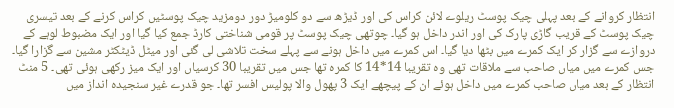انتظار کروانے کے بعد پہلی چیک پوسٹ ریلوے لائن کراس کی اور ڈیڑھ سے دو کلومیڑ دور دومزید چیک پوسٹیں کراس کرنے کے بعد تیسری چیک پوسٹ کے قریب گاڑی پارک کی اور اندر داخل ہو گیا۔ چوتھی چیک پوسٹ پر قومی شناختی کارڈ جمع کیا گیا اور ایک مضبوط لوہے کے دروازے سے گزار کر ایک کمرے میں بٹھا دیا گیا۔ اس کمرے میں داخل ہونے سے پہلے سخت تلاشی لی گئی اور میٹل ڈیٹکٹر مشین سے گزارا گیا۔ جس کمرے میں میاں صاحب سے ملاقات تھی وہ تقریبا 14*14 کا کمرہ تھا جس میں تقریبا 30 کرسیاں اور ایک میز رکھی ہوئی تھی۔ 5 منٹ انتظار کے بعد میاں صاحب کمرے میں داخل ہوئے ان کے پیچھے ایک 3 پھول والا پولیس افسر تھا۔ جو قدرے غیر سنجیدہ انداز میں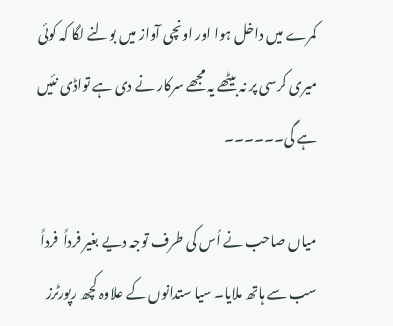کمرے میں داخل ہوا اور اونچی آواز میں بولنے لگا کہ کوئی میری کرسی پر نہ بیٹھے یہ مجھے سرکار نے دی ہے تواڈی نئیں ہے گی۔۔۔۔۔۔

میاں صاحب نے اُس کی طرف توجہ دیے بغیر فرداً  فرداً  سب سے ہاتھ ملایا۔ سیا ستدانوں کے علاوہ کچھ رپورٹرز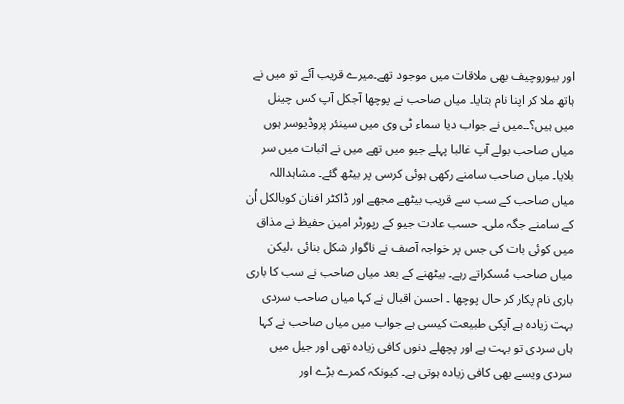اور بیوروچیف بھی ملاقات میں موجود تھے۔میرے قریب آئے تو میں نے ہاتھ ملا کر اپنا نام بتایا۔ میاں صاحب نے پوچھا آجکل آپ کس چینل میں ہیں؟۔۔میں نے جواب دیا سماء ٹی وی میں سینئر پروڈیوسر ہوں میاں صاحب بولے آپ غالبا پہلے جیو میں تھے میں نے اثبات میں سر بلایا۔ میاں صاحب سامنے رکھی ہوئی کرسی پر بیٹھ گئے۔ مشاہداللہ میاں صاحب کے سب سے قریب بیٹھے مجھے اور ڈاکٹر افنان کوبالکل اُن کے سامنے جگہ ملی۔ حسب عادت جیو کے رپورٹر امین حفیظ نے مذاق میں کوئی بات کی جس پر خواجہ آصف نے ناگوار شکل بنائی ،لیکن میاں صاحب مُسکراتے رہے۔ بیٹھنے کے بعد میاں صاحب نے سب کا باری باری نام پکار کر حال پوچھا ۔ احسن اقبال نے کہا میاں صاحب سردی بہت زیادہ ہے آپکی طبیعت کیسی ہے جواب میں میاں صاحب نے کہا ہاں سردی تو بہت ہے اور پچھلے دنوں کافی زیادہ تھی اور جیل میں سردی ویسے بھی کافی زیادہ ہوتی ہے۔ کیونکہ کمرے بڑے اور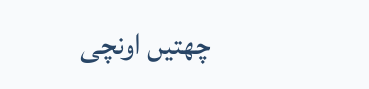چھتیں اونچی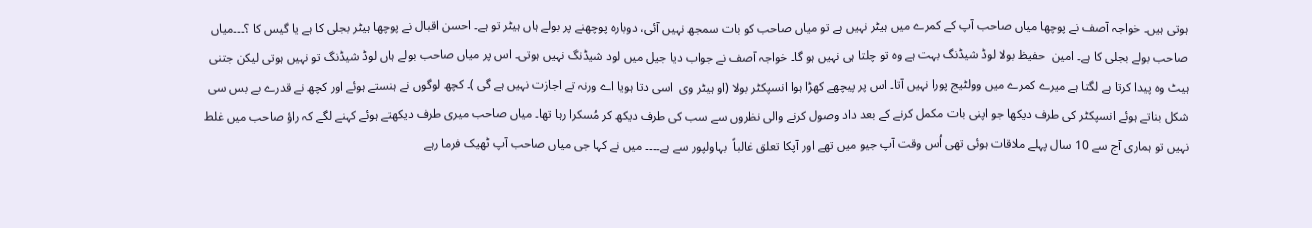ہوتی ہیں۔ خواجہ آصف نے پوچھا میاں صاحب آپ کے کمرے میں ہیٹر نہیں ہے تو میاں صاحب کو بات سمجھ نہیں آئی، دوبارہ پوچھنے پر بولے ہاں ہیٹر تو ہے۔ احسن اقبال نے پوچھا ہیٹر بجلی کا ہے یا گیس کا ؟۔۔۔میاں صاحب بولے بجلی کا ہے۔ امین  حفیظ بولا لوڈ شیڈنگ بہت ہے وہ تو چلتا ہی نہیں ہو گا۔ خواجہ آصف نے جواب دیا جیل میں لود شیڈنگ نہیں ہوتی۔ اس پر میاں صاحب بولے ہاں لوڈ شیڈنگ تو نہیں ہوتی لیکن جتنی ہیٹ وہ پیدا کرتا ہے لگتا ہے میرے کمرے میں وولٹیج پورا نہیں آتا۔ اس پر پیچھے کھڑا ہوا انسپکٹر بولا (او ہیٹر وی  اسی دتا ہویا اے ورنہ تے اجازت نہیں ہے گی )۔ کچھ لوگوں نے ہنستے ہوئے اور کچھ نے قدرے بے بس سی شکل بناتے ہوئے انسپکٹر کی طرف دیکھا جو اپنی بات مکمل کرنے کے بعد داد وصول کرنے والی نظروں سے سب کی طرف دیکھ کر مُسکرا رہا تھا۔ میاں صاحب میری طرف دیکھتے ہوئے کہنے لگے کہ راؤ صاحب میں غلط نہیں تو ہماری آج سے 10 سال پہلے ملاقات ہوئی تھی اُس وقت آپ جیو میں تھے اور آپکا تعلق غالباً  بہاولپور سے ہے۔۔۔۔ میں نے کہا جی میاں صاحب آپ ٹھیک فرما رہے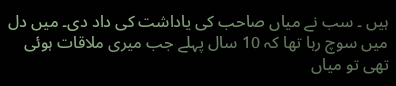ہیں ۔ سب نے میاں صاحب کی یاداشت کی داد دی۔ میں دل میں سوچ رہا تھا کہ 10 سال پہلے جب میری ملاقات ہوئی تھی تو میاں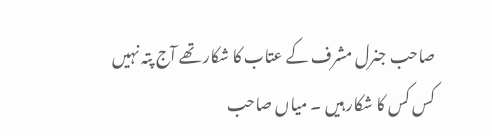صاحب جنرل مشرف کے عتاب کا شکار تھے آج پتہ نہیں کس کس کا شکار ہیں ۔ میاں صاحب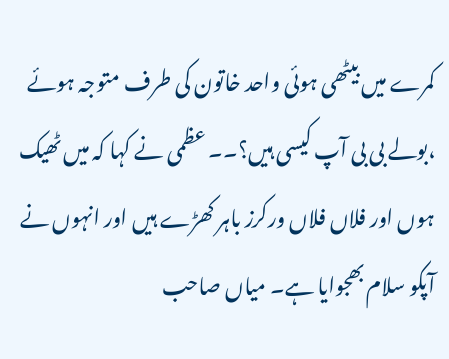کمرے میں بیٹھی ہوئی واحد خاتون کی طرف متوجہ ہوئے ،بولے بی بی آپ کیسی ہیں؟۔۔ عظمی نے کہا کہ میں ٹھیک ہوں اور فلاں فلاں ورکرز باہر کھڑے ہیں اور انہوں نے آپکو سلام بھجوایا ہے۔ میاں صاحب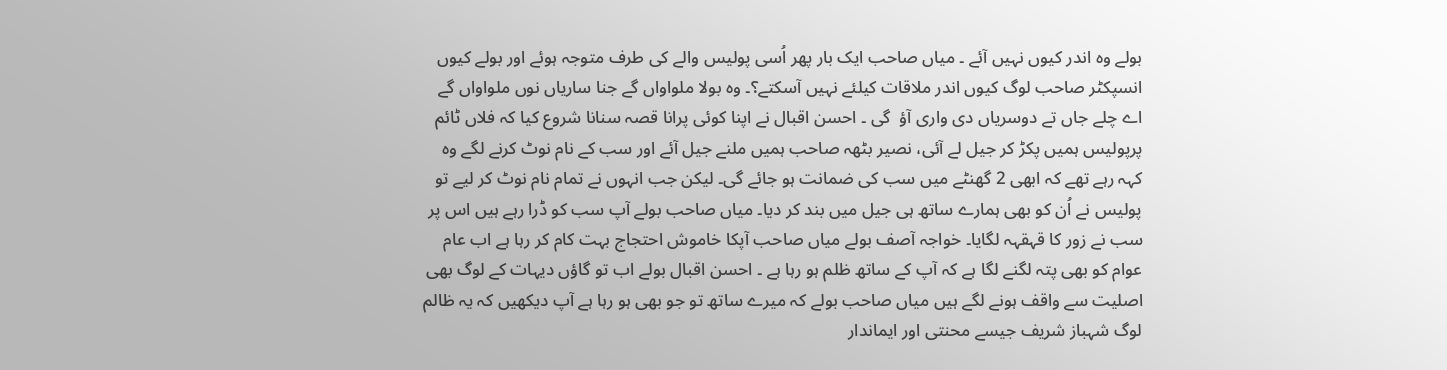بولے وہ اندر کیوں نہیں آئے ۔ میاں صاحب ایک بار پھر اُسی پولیس والے کی طرف متوجہ ہوئے اور بولے کیوں انسپکٹر صاحب لوگ کیوں اندر ملاقات کیلئے نہیں آسکتے؟۔ وہ بولا ملواواں گے جنا ساریاں نوں ملواواں گے اے چلے جاں تے دوسریاں دی واری آؤ  گی ۔ احسن اقبال نے اپنا کوئی پرانا قصہ سنانا شروع کیا کہ فلاں ٹائم پرپولیس ہمیں پکڑ کر جیل لے آئی، نصیر بٹھہ صاحب ہمیں ملنے جیل آئے اور سب کے نام نوٹ کرنے لگے وہ کہہ رہے تھے کہ ابھی 2 گھنٹے میں سب کی ضمانت ہو جائے گی۔ لیکن جب انہوں نے تمام نام نوٹ کر لیے تو پولیس نے اُن کو بھی ہمارے ساتھ ہی جیل میں بند کر دیا۔ میاں صاحب بولے آپ سب کو ڈرا رہے ہیں اس پر سب نے زور کا قہقہہ لگایا۔ خواجہ آصف بولے میاں صاحب آپکا خاموش احتجاج بہت کام کر رہا ہے اب عام عوام کو بھی پتہ لگنے لگا ہے کہ آپ کے ساتھ ظلم ہو رہا ہے ۔ احسن اقبال بولے اب تو گاؤں دیہات کے لوگ بھی اصلیت سے واقف ہونے لگے ہیں میاں صاحب بولے کہ میرے ساتھ تو جو بھی ہو رہا ہے آپ دیکھیں کہ یہ ظالم لوگ شہباز شریف جیسے محنتی اور ایماندار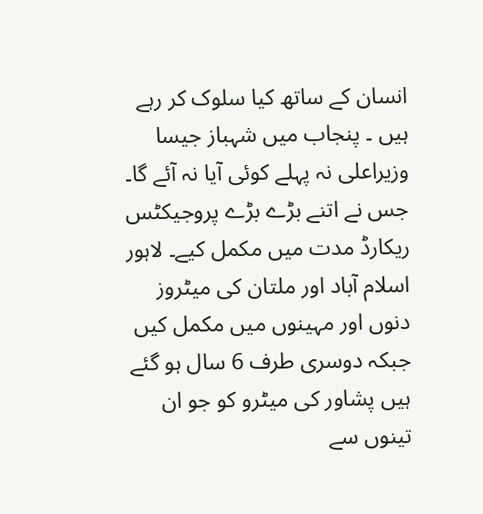انسان کے ساتھ کیا سلوک کر رہے ہیں ۔ پنجاب میں شہباز جیسا وزیراعلی نہ پہلے کوئی آیا نہ آئے گا۔ جس نے اتنے بڑے بڑے پروجیکٹس ریکارڈ مدت میں مکمل کیے۔ لاہور اسلام آباد اور ملتان کی میٹروز دنوں اور مہینوں میں مکمل کیں جبکہ دوسری طرف 6 سال ہو گئے ہیں پشاور کی میٹرو کو جو ان تینوں سے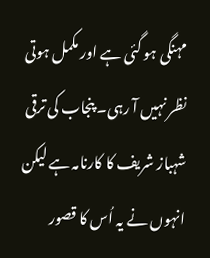مہنگی ہو گئی ہے اور مکمل ہوتی نظر نہیں آ رہی۔ پنجاب کی ترقی شہباز شریف کا کارنامہ ہے لیکن انہوں نے یہ اُس کا قصور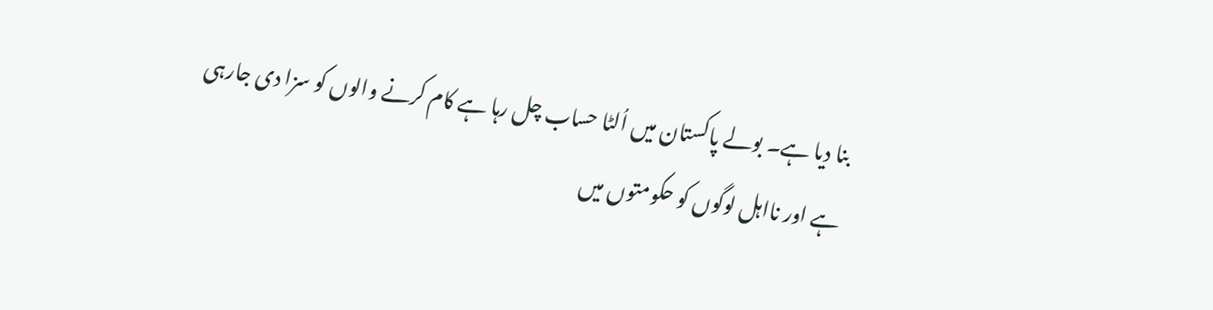بنا دیا ہے۔ بولے پاکستان میں اُلٹا حساب چل رہا ہے کام کرنے والوں کو سزا دی جارہی ہے اور نااہل لوگوں کو حکومتوں میں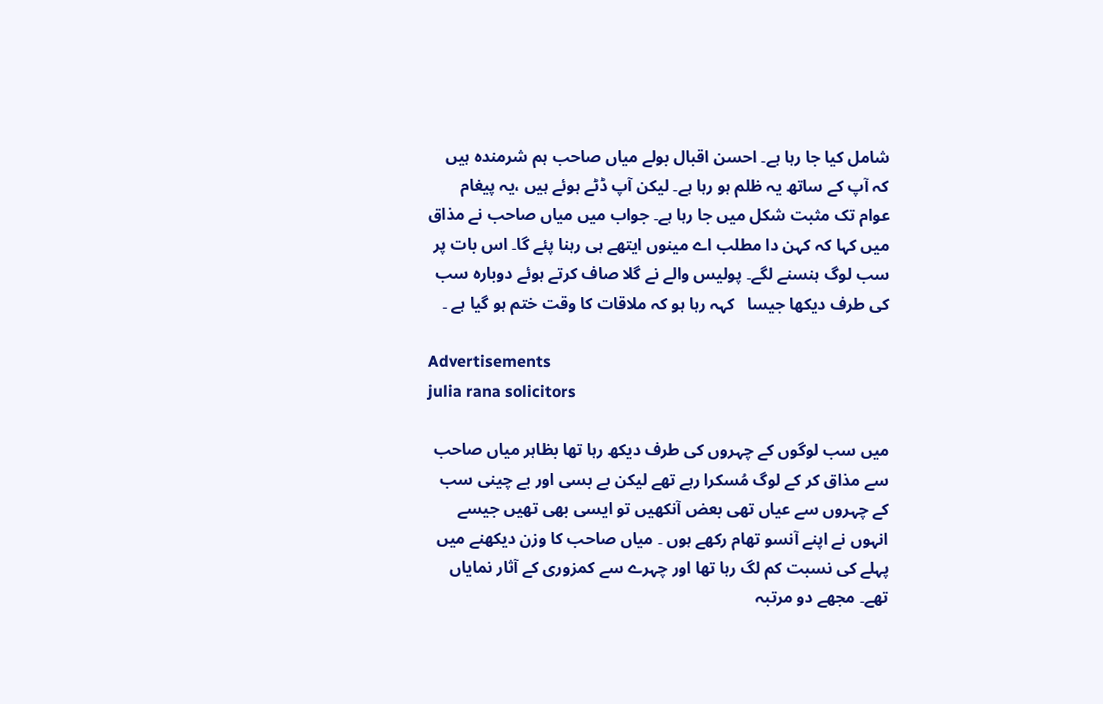شامل کیا جا رہا ہے۔ احسن اقبال بولے میاں صاحب ہم شرمندہ ہیں کہ آپ کے ساتھ یہ ظلم ہو رہا ہے۔ لیکن آپ ڈٹے ہوئے ہیں ،یہ پیغام عوام تک مثبت شکل میں جا رہا ہے۔ جواب میں میاں صاحب نے مذاق میں کہا کہ کہن دا مطلب اے مینوں ایتھے ہی رہنا پئے گا۔ اس بات پر سب لوگ ہنسنے لگے۔ پولیس والے نے گلا صاف کرتے ہوئے دوبارہ سب کی طرف دیکھا جیسا   کہہ رہا ہو کہ ملاقات کا وقت ختم ہو گیا ہے ۔

Advertisements
julia rana solicitors

میں سب لوگوں کے چہروں کی طرف دیکھ رہا تھا بظاہر میاں صاحب سے مذاق کر کے لوگ مُسکرا رہے تھے لیکن بے بسی اور بے چینی سب کے چہروں سے عیاں تھی بعض آنکھیں تو ایسی بھی تھیں جیسے   انہوں نے اپنے آنسو تھام رکھے ہوں ۔ میاں صاحب کا وزن دیکھنے میں پہلے کی نسبت کم لگ رہا تھا اور چہرے سے کمزوری کے آثار نمایاں تھے۔ مجھے دو مرتبہ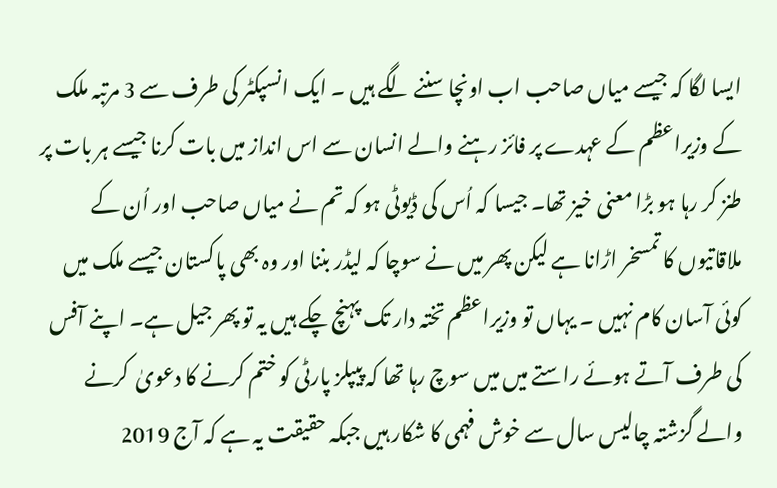ایسا لگا کہ جیسے میاں صاحب اب اونچا سننے لگے ہیں ۔ ایک انسپکٹر کی طرف سے 3 مرتبہ ملک کے وزیراعظم کے عہدے پر فائز رہنے والے انسان سے اس انداز میں بات کرنا جیسے ہر بات پر طنز کر رہا ہو بڑا معنی خیز تھا۔ جیسا کہ اُس کی ڈیوٹی ہو کہ تم نے میاں صاحب اور اُن کے ملاقاتیوں کا تمسخر اڑانا ہے لیکن پھر میں نے سوچا کہ لیڈر بننا اور وہ بھی پاکستان جیسے ملک میں کوئی آسان کام نہیں ۔ یہاں تو وزیراعظم تختہ دار تک پہنچ چکے ہیں یہ تو پھر جیل ہے۔ اپنے آفس کی طرف آتے ہوئے راستے میں میں سوچ رہا تھا کہ پیپلز پارٹی کو ختم کرنے کا دعویٰ  کرنے والے گزشتہ چالیس سال سے خوش فہمی کا شکار ہیں جبکہ حقیقت یہ ہے کہ آج 2019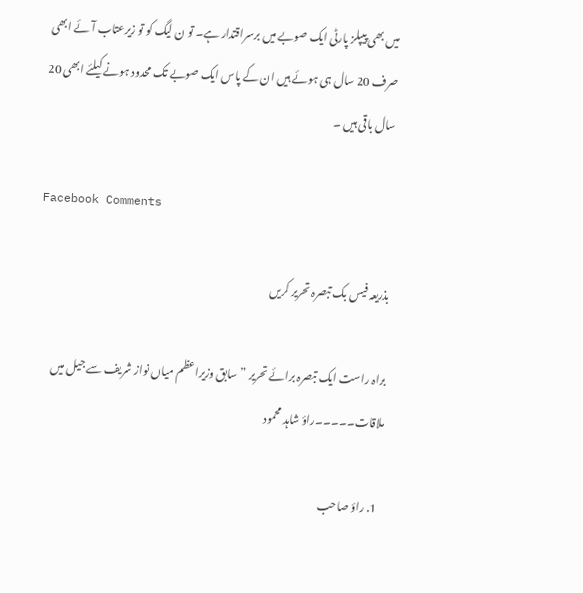میں بھی پیپلز پارٹی ایک صوبے میں برسراقتدار ہے۔ تو ن لیگ کو تو زیرعتاب آئے ابھی صرف 20 سال ہی ہوئے ہیں ان کے پاس ایک صوبے تک محدود ہونے کیلئے ابھی 20 سال باقی ہیں ۔

Facebook Comments

بذریعہ فیس بک تبصرہ تحریر کریں

براہ راست ایک تبصرہ برائے تحریر ”سابق وزیراعظم میاں نواز شریف سے جیل میں ملاقات۔۔۔۔۔راؤ شاہد محمود

  1. راؤ صاحب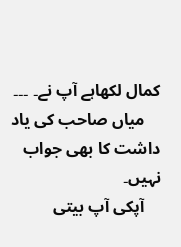کمال لکھاہے آپ نے۔ ۔۔۔
    میاں صاحب کی یاد داشت کا بھی جواب نہیں۔
    آپکی آپ بیتی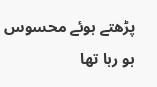پڑھتے ہوئے محسوس ہو رہا تھا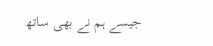جیسے ہم نے بھی ساتھ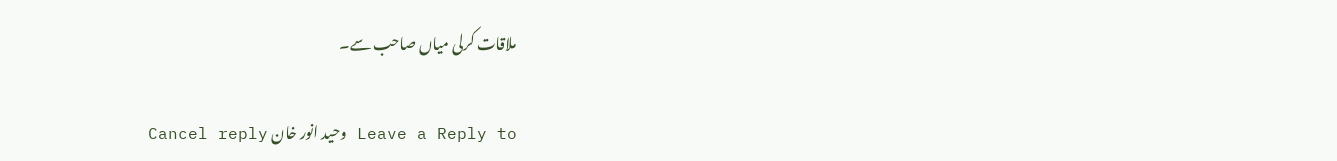ملاقات کرلی میاں صاحب سے۔

Leave a Reply to وحید انور خان Cancel reply